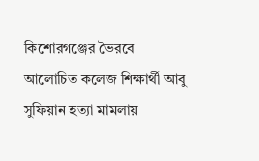কিশোরগঞ্জের ভৈরবে আলোচিত কলেজ শিক্ষার্থী আবু সুফিয়ান হত্যা মামলায়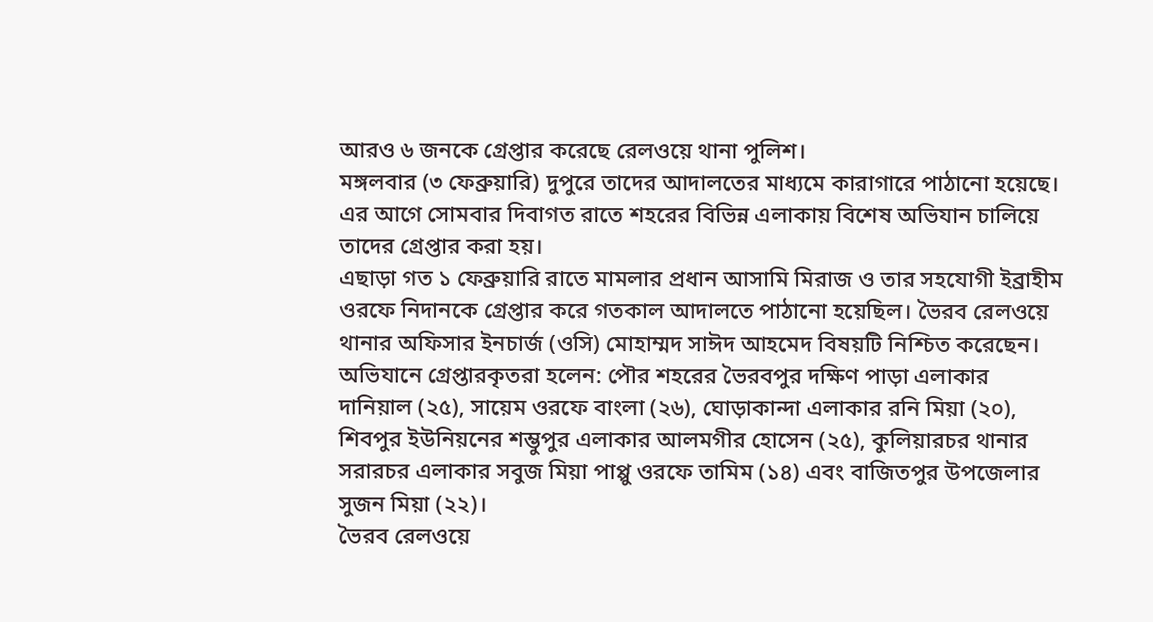আরও ৬ জনকে গ্রেপ্তার করেছে রেলওয়ে থানা পুলিশ।
মঙ্গলবার (৩ ফেব্রুয়ারি) দুপুরে তাদের আদালতের মাধ্যমে কারাগারে পাঠানো হয়েছে। এর আগে সোমবার দিবাগত রাতে শহরের বিভিন্ন এলাকায় বিশেষ অভিযান চালিয়ে তাদের গ্রেপ্তার করা হয়।
এছাড়া গত ১ ফেব্রুয়ারি রাতে মামলার প্রধান আসামি মিরাজ ও তার সহযোগী ইব্রাহীম ওরফে নিদানকে গ্রেপ্তার করে গতকাল আদালতে পাঠানো হয়েছিল। ভৈরব রেলওয়ে থানার অফিসার ইনচার্জ (ওসি) মোহাম্মদ সাঈদ আহমেদ বিষয়টি নিশ্চিত করেছেন।
অভিযানে গ্রেপ্তারকৃতরা হলেন: পৌর শহরের ভৈরবপুর দক্ষিণ পাড়া এলাকার দানিয়াল (২৫), সায়েম ওরফে বাংলা (২৬), ঘোড়াকান্দা এলাকার রনি মিয়া (২০), শিবপুর ইউনিয়নের শম্ভুপুর এলাকার আলমগীর হোসেন (২৫), কুলিয়ারচর থানার সরারচর এলাকার সবুজ মিয়া পাপ্পু ওরফে তামিম (১৪) এবং বাজিতপুর উপজেলার সুজন মিয়া (২২)।
ভৈরব রেলওয়ে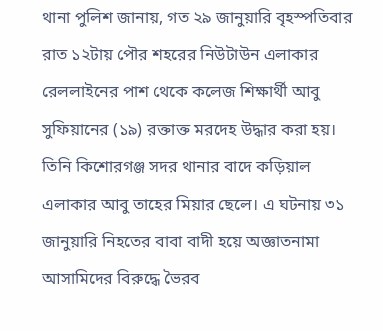থানা পুলিশ জানায়, গত ২৯ জানুয়ারি বৃহস্পতিবার রাত ১২টায় পৌর শহরের নিউটাউন এলাকার রেললাইনের পাশ থেকে কলেজ শিক্ষার্থী আবু সুফিয়ানের (১৯) রক্তাক্ত মরদেহ উদ্ধার করা হয়। তিনি কিশোরগঞ্জ সদর থানার বাদে কড়িয়াল এলাকার আবু তাহের মিয়ার ছেলে। এ ঘটনায় ৩১ জানুয়ারি নিহতের বাবা বাদী হয়ে অজ্ঞাতনামা আসামিদের বিরুদ্ধে ভৈরব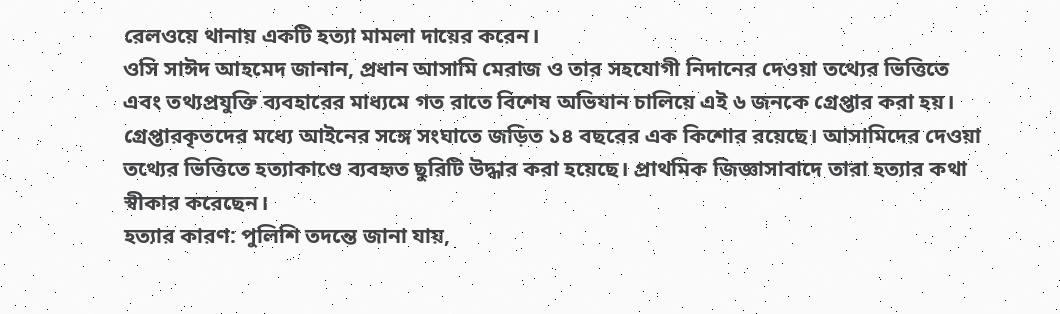রেলওয়ে থানায় একটি হত্যা মামলা দায়ের করেন।
ওসি সাঈদ আহমেদ জানান, প্রধান আসামি মেরাজ ও তার সহযোগী নিদানের দেওয়া তথ্যের ভিত্তিতে এবং তথ্যপ্রযুক্তি ব্যবহারের মাধ্যমে গত রাতে বিশেষ অভিযান চালিয়ে এই ৬ জনকে গ্রেপ্তার করা হয়। গ্রেপ্তারকৃতদের মধ্যে আইনের সঙ্গে সংঘাতে জড়িত ১৪ বছরের এক কিশোর রয়েছে। আসামিদের দেওয়া তথ্যের ভিত্তিতে হত্যাকাণ্ডে ব্যবহৃত ছুরিটি উদ্ধার করা হয়েছে। প্রাথমিক জিজ্ঞাসাবাদে তারা হত্যার কথা স্বীকার করেছেন।
হত্যার কারণ: পুলিশি তদন্তে জানা যায়,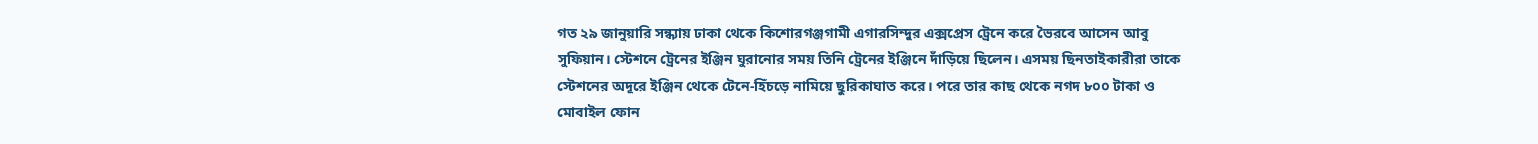গত ২৯ জানুয়ারি সন্ধ্যায় ঢাকা থেকে কিশোরগঞ্জগামী এগারসিন্দুর এক্সপ্রেস ট্রেনে করে ভৈরবে আসেন আবু সুফিয়ান। স্টেশনে ট্রেনের ইঞ্জিন ঘুরানোর সময় তিনি ট্রেনের ইঞ্জিনে দাঁড়িয়ে ছিলেন। এসময় ছিনতাইকারীরা তাকে স্টেশনের অদূরে ইঞ্জিন থেকে টেনে-হিঁচড়ে নামিয়ে ছুরিকাঘাত করে। পরে তার কাছ থেকে নগদ ৮০০ টাকা ও মোবাইল ফোন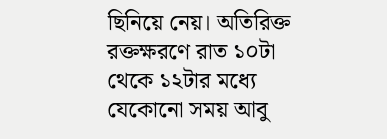ছিনিয়ে নেয়। অতিরিক্ত রক্তক্ষরণে রাত ১০টা থেকে ১২টার মধ্যে যেকোনো সময় আবু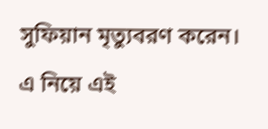সুফিয়ান মৃত্যুবরণ করেন।
এ নিয়ে এই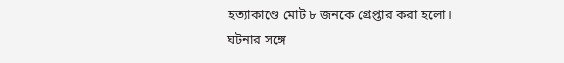হত্যাকাণ্ডে মোট ৮ জনকে গ্রেপ্তার করা হলো। ঘটনার সঙ্গে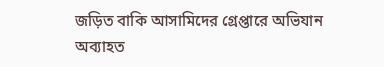জড়িত বাকি আসামিদের গ্রেপ্তারে অভিযান অব্যাহত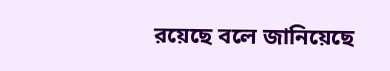রয়েছে বলে জানিয়েছে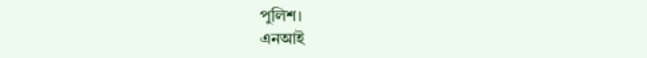পুলিশ।
এনআই